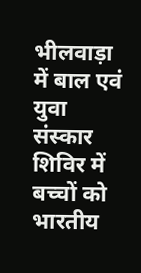भीलवाड़ा में बाल एवं युवा संस्कार शिविर में बच्चों को भारतीय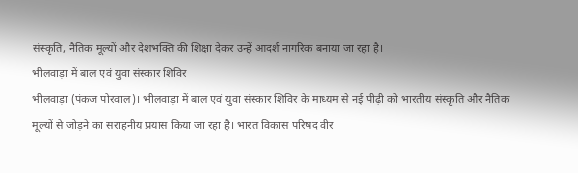संस्कृति, नैतिक मूल्यों और देशभक्ति की शिक्षा देकर उन्हें आदर्श नागरिक बनाया जा रहा है।
भीलवाड़ा में बाल एवं युवा संस्कार शिविर
भीलवाड़ा (पंकज पोरवाल)। भीलवाड़ा में बाल एवं युवा संस्कार शिविर के माध्यम से नई पीढ़ी को भारतीय संस्कृति और नैतिक मूल्यों से जोड़ने का सराहनीय प्रयास किया जा रहा है। भारत विकास परिषद वीर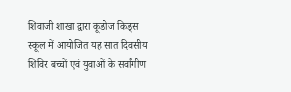शिवाजी शाखा द्वारा कूडोज किड्स स्कूल में आयोजित यह सात दिवसीय शिविर बच्चों एवं युवाओं के सर्वांगीण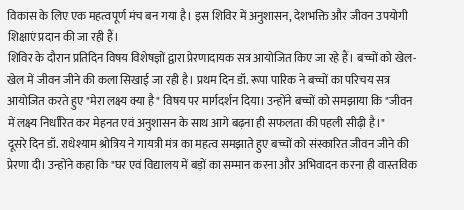विकास के लिए एक महत्वपूर्ण मंच बन गया है। इस शिविर में अनुशासन, देशभक्ति और जीवन उपयोगी शिक्षाएं प्रदान की जा रही हैं।
शिविर के दौरान प्रतिदिन विषय विशेषज्ञों द्वारा प्रेरणादायक सत्र आयोजित किए जा रहे हैं। बच्चों को खेल-खेल में जीवन जीने की कला सिखाई जा रही है। प्रथम दिन डॉ. रूपा पारिक ने बच्चों का परिचय सत्र आयोजित करते हुए "मेरा लक्ष्य क्या है" विषय पर मार्गदर्शन दिया। उन्होंने बच्चों को समझाया कि "जीवन में लक्ष्य निर्धारित कर मेहनत एवं अनुशासन के साथ आगे बढ़ना ही सफलता की पहली सीढ़ी है।"
दूसरे दिन डॉ. राधेश्याम श्रोत्रिय ने गायत्री मंत्र का महत्व समझाते हुए बच्चों को संस्कारित जीवन जीने की प्रेरणा दी। उन्होंने कहा कि "घर एवं विद्यालय में बड़ों का सम्मान करना और अभिवादन करना ही वास्तविक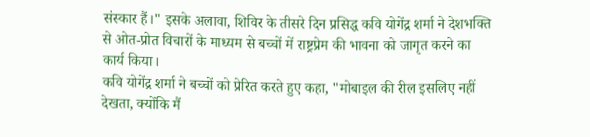संस्कार हैं।" इसके अलावा, शिविर के तीसरे दिन प्रसिद्ध कवि योगेंद्र शर्मा ने देशभक्ति से ओत-प्रोत विचारों के माध्यम से बच्चों में राष्ट्रप्रेम की भावना को जागृत करने का कार्य किया।
कवि योगेंद्र शर्मा ने बच्चों को प्रेरित करते हुए कहा, "मोबाइल की रील इसलिए नहीं देखता, क्योंकि मैं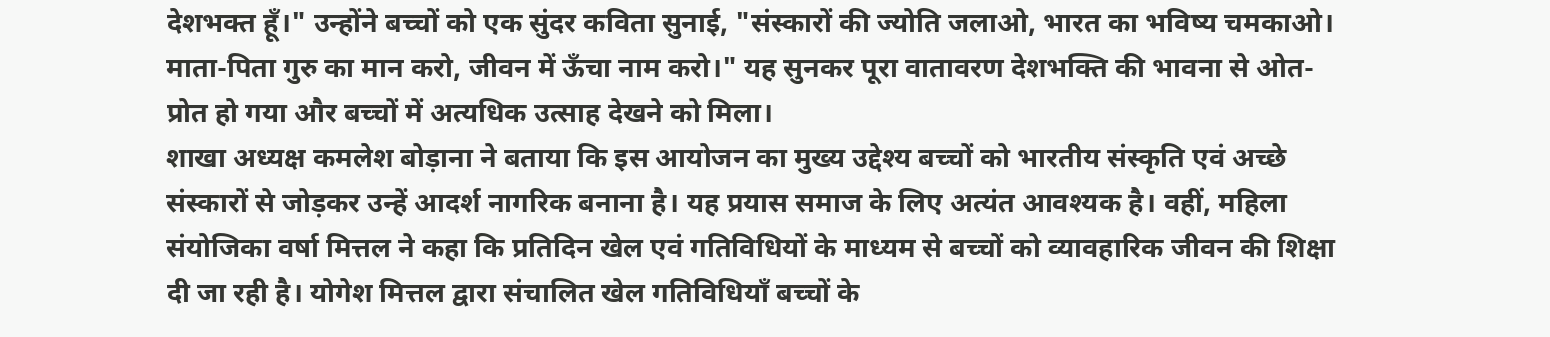देशभक्त हूँ।" उन्होंने बच्चों को एक सुंदर कविता सुनाई, "संस्कारों की ज्योति जलाओ, भारत का भविष्य चमकाओ। माता-पिता गुरु का मान करो, जीवन में ऊँचा नाम करो।" यह सुनकर पूरा वातावरण देशभक्ति की भावना से ओत-प्रोत हो गया और बच्चों में अत्यधिक उत्साह देखने को मिला।
शाखा अध्यक्ष कमलेश बोड़ाना ने बताया कि इस आयोजन का मुख्य उद्देश्य बच्चों को भारतीय संस्कृति एवं अच्छे संस्कारों से जोड़कर उन्हें आदर्श नागरिक बनाना है। यह प्रयास समाज के लिए अत्यंत आवश्यक है। वहीं, महिला संयोजिका वर्षा मित्तल ने कहा कि प्रतिदिन खेल एवं गतिविधियों के माध्यम से बच्चों को व्यावहारिक जीवन की शिक्षा दी जा रही है। योगेश मित्तल द्वारा संचालित खेल गतिविधियाँ बच्चों के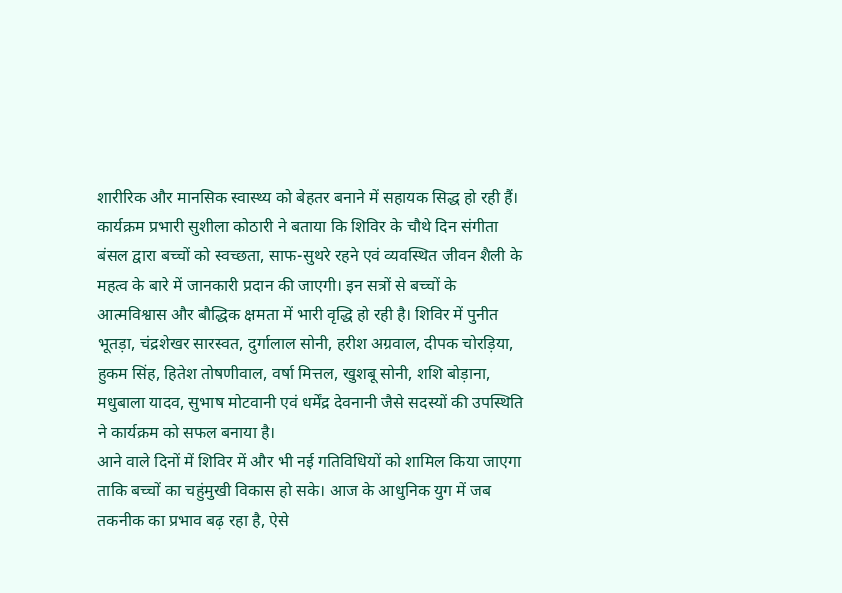शारीरिक और मानसिक स्वास्थ्य को बेहतर बनाने में सहायक सिद्ध हो रही हैं।
कार्यक्रम प्रभारी सुशीला कोठारी ने बताया कि शिविर के चौथे दिन संगीता बंसल द्वारा बच्चों को स्वच्छता, साफ-सुथरे रहने एवं व्यवस्थित जीवन शैली के महत्व के बारे में जानकारी प्रदान की जाएगी। इन सत्रों से बच्चों के आत्मविश्वास और बौद्धिक क्षमता में भारी वृद्धि हो रही है। शिविर में पुनीत भूतड़ा, चंद्रशेखर सारस्वत, दुर्गालाल सोनी, हरीश अग्रवाल, दीपक चोरड़िया, हुकम सिंह, हितेश तोषणीवाल, वर्षा मित्तल, खुशबू सोनी, शशि बोड़ाना, मधुबाला यादव, सुभाष मोटवानी एवं धर्मेंद्र देवनानी जैसे सदस्यों की उपस्थिति ने कार्यक्रम को सफल बनाया है।
आने वाले दिनों में शिविर में और भी नई गतिविधियों को शामिल किया जाएगा ताकि बच्चों का चहुंमुखी विकास हो सके। आज के आधुनिक युग में जब तकनीक का प्रभाव बढ़ रहा है, ऐसे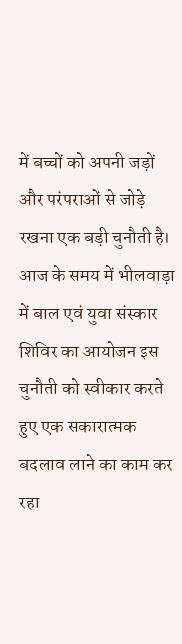में बच्चों को अपनी जड़ों और परंपराओं से जोड़े रखना एक बड़ी चुनौती है। आज के समय में भीलवाड़ा में बाल एवं युवा संस्कार शिविर का आयोजन इस चुनौती को स्वीकार करते हुए एक सकारात्मक बदलाव लाने का काम कर रहा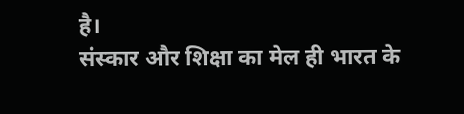है।
संस्कार और शिक्षा का मेल ही भारत के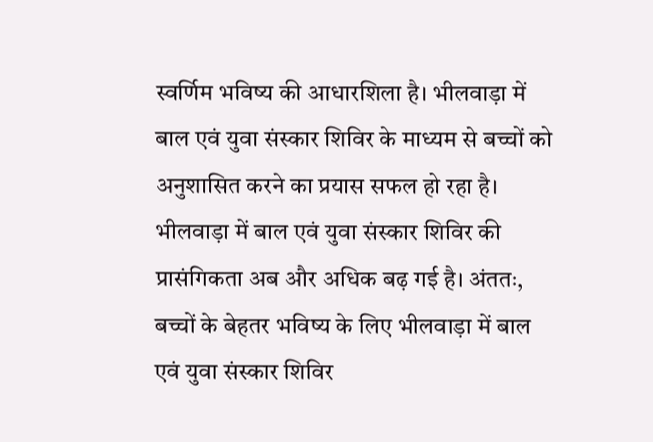स्वर्णिम भविष्य की आधारशिला है। भीलवाड़ा में बाल एवं युवा संस्कार शिविर के माध्यम से बच्चों को अनुशासित करने का प्रयास सफल हो रहा है। भीलवाड़ा में बाल एवं युवा संस्कार शिविर की प्रासंगिकता अब और अधिक बढ़ गई है। अंततः, बच्चों के बेहतर भविष्य के लिए भीलवाड़ा में बाल एवं युवा संस्कार शिविर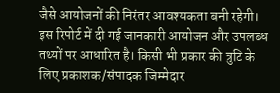जैसे आयोजनों की निरंतर आवश्यकता बनी रहेगी।
इस रिपोर्ट में दी गई जानकारी आयोजन और उपलब्ध तथ्यों पर आधारित है। किसी भी प्रकार की त्रुटि के लिए प्रकाशक/संपादक जिम्मेदार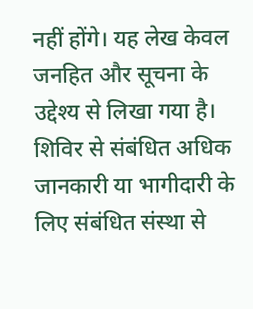नहीं होंगे। यह लेख केवल जनहित और सूचना के उद्देश्य से लिखा गया है। शिविर से संबंधित अधिक जानकारी या भागीदारी के लिए संबंधित संस्था से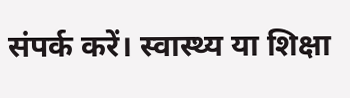संपर्क करें। स्वास्थ्य या शिक्षा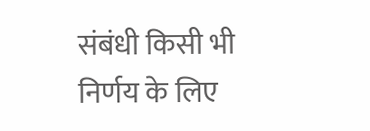संबंधी किसी भी निर्णय के लिए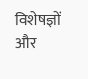विशेषज्ञों और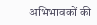अभिभावकों की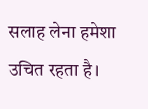सलाह लेना हमेशा उचित रहता है।